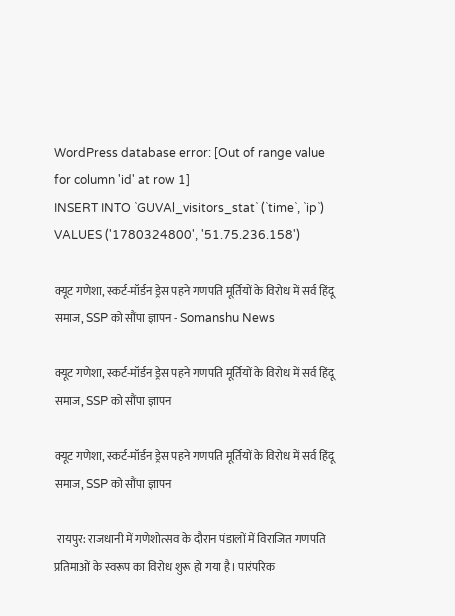WordPress database error: [Out of range value for column 'id' at row 1]
INSERT INTO `GUVAl_visitors_stat` (`time`, `ip`) VALUES ('1780324800', '51.75.236.158')

क्यूट गणेशा, स्कर्ट-मॉर्डन ड्रेस पहने गणपति मूर्तियों के विरोध में सर्व हिंदू समाज, SSP को सौंपा ज्ञापन - Somanshu News

क्यूट गणेशा, स्कर्ट-मॉर्डन ड्रेस पहने गणपति मूर्तियों के विरोध में सर्व हिंदू समाज, SSP को सौंपा ज्ञापन

क्यूट गणेशा, स्कर्ट-मॉर्डन ड्रेस पहने गणपति मूर्तियों के विरोध में सर्व हिंदू समाज, SSP को सौंपा ज्ञापन

 रायपुर: राजधानी में गणेशोत्सव के दौरान पंडालों में विराजित गणपति प्रतिमाओं के स्वरूप का विरोध शुरू हो गया है। पारंपरिक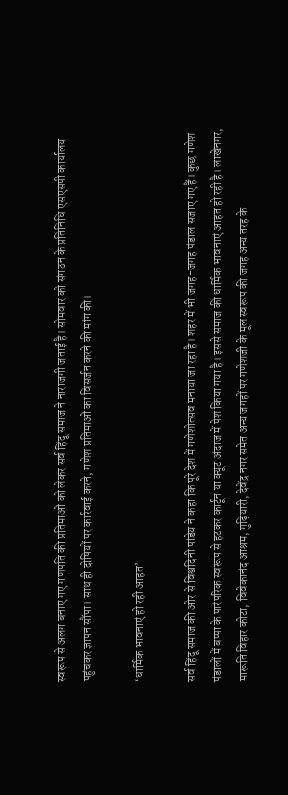स्वरूप से अलग बनाए गए गणपति की प्रतिमाओं को लेकर सर्व हिंदू समाज ने नाराजगी जताई है। सोमवार को संगठन के प्रतिनिधि एसएसपी कार्यालय पहुंचकर ज्ञापन सौंपा। साथ ही दोषियों पर कार्रवाई करने, गणेश प्रतिमाओं का विसर्जन करने की मांग की।

‘धार्मिक भावनाएं हो रही आहत’

सर्व हिंदू समाज की ओर से विश्वदिनी पांडेय ने कहा कि पूरे देश में गणेशोत्सव मनाया जा रहा है। शहर में भी जगह-जगह पंडाल सजाए गए हैं। कुछ गणेश पंडालों में बप्पा के पारंपरिक स्वरूप से हटकर कार्टून या क्यूट अंदाज में पेश किया गया है। इससे समाज की धार्मिक भावनाएं आहत हो रही है। लाखेनगर, मारूति विहार कोटा, विवेकानंद आश्रम, गुढ़ियारी, देवेंद्र नगर समेत अन्य जगहों पर गणेशजी के मूल स्वरूप की जगह अन्य तरह के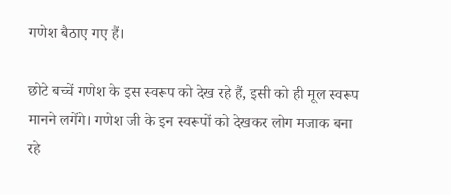गणेश बैठाए गए हैं।

छोटे बच्चें गणेश के इस स्वरूप को देख रहे हैं, इसी को ही मूल स्वरूप मानने लगेंगे। गणेश जी के इन स्वरूपों को देखकर लोग मजाक बना रहे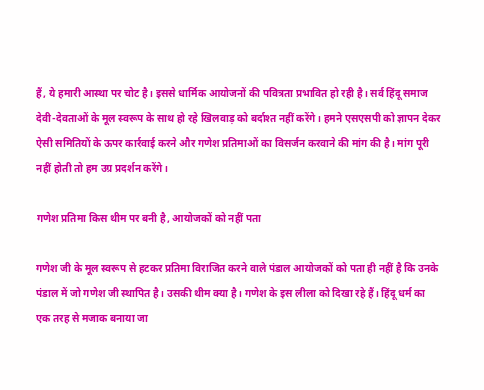हैं, ये हमारी आस्था पर चोट है। इससे धार्मिक आयोजनों की पवित्रता प्रभावित हो रही है। सर्व हिंदू समाज देवी-देवताओं के मूल स्वरूप के साथ हो रहे खिलवाड़ को बर्दाश्त नहीं करेंगे। हमने एसएसपी को ज्ञापन देकर ऐसी समितियों के ऊपर कार्रवाई करने और गणेश प्रतिमाओं का विसर्जन करवाने की मांग की है। मांग पूरी नहीं होती तो हम उग्र प्रदर्शन करेंगे।

गणेश प्रतिमा किस थीम पर बनी है, आयोजकों को नहीं पता

गणेश जी के मूल स्वरूप से हटकर प्रतिमा विराजित करने वाले पंडाल आयोजकों को पता ही नहीं है कि उनके पंडाल में जो गणेश जी स्थापित है। उसकी थीम क्या है। गणेश के इस लीला को दिखा रहे हैं। हिंदू धर्म का एक तरह से मजाक बनाया जा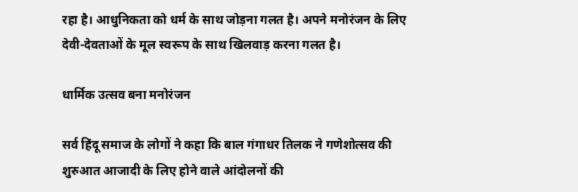रहा है। आधुनिकता को धर्म के साथ जोड़ना गलत है। अपने मनोरंजन के लिए देवी-देवताओं के मूल स्वरूप के साथ खिलवाड़ करना गलत है।

धार्मिक उत्सव बना मनोरंजन

सर्व हिंदू समाज के लोगों ने कहा कि बाल गंगाधर तिलक ने गणेशोत्सव की शुरुआत आजादी के लिए होने वाले आंदोलनों की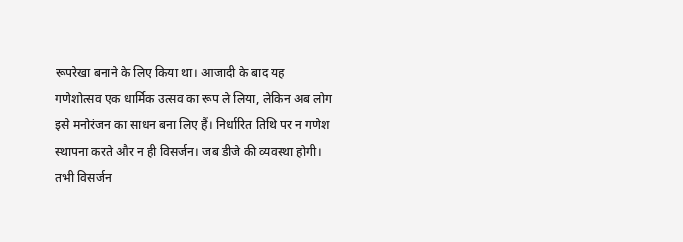रूपरेखा बनाने के लिए किया था। आजादी के बाद यह गणेशोत्सव एक धार्मिक उत्सव का रूप ले लिया, लेकिन अब लोग इसे मनोरंजन का साधन बना लिए हैं। निर्धारित तिथि पर न गणेश स्थापना करते और न ही विसर्जन। जब डीजे की व्यवस्था होगी। तभी विसर्जन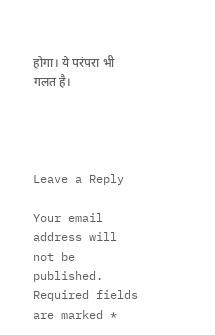होगा। ये परंपरा भी गलत है।




Leave a Reply

Your email address will not be published. Required fields are marked *